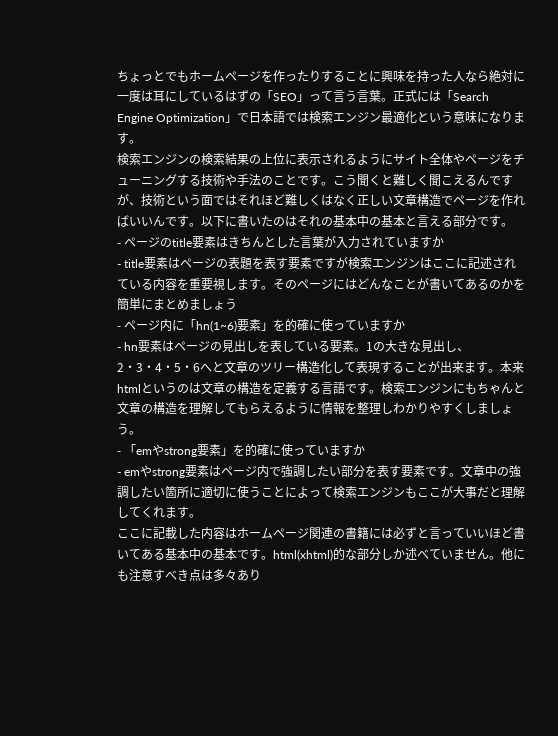ちょっとでもホームページを作ったりすることに興味を持った人なら絶対に一度は耳にしているはずの「SEO」って言う言葉。正式には「Search Engine Optimization」で日本語では検索エンジン最適化という意味になります。
検索エンジンの検索結果の上位に表示されるようにサイト全体やページをチューニングする技術や手法のことです。こう聞くと難しく聞こえるんですが、技術という面ではそれほど難しくはなく正しい文章構造でページを作ればいいんです。以下に書いたのはそれの基本中の基本と言える部分です。
- ページのtitle要素はきちんとした言葉が入力されていますか
- title要素はページの表題を表す要素ですが検索エンジンはここに記述されている内容を重要視します。そのページにはどんなことが書いてあるのかを簡単にまとめましょう
- ページ内に「hn(1~6)要素」を的確に使っていますか
- hn要素はページの見出しを表している要素。1の大きな見出し、2・3・4・5・6へと文章のツリー構造化して表現することが出来ます。本来htmlというのは文章の構造を定義する言語です。検索エンジンにもちゃんと文章の構造を理解してもらえるように情報を整理しわかりやすくしましょう。
- 「emやstrong要素」を的確に使っていますか
- emやstrong要素はページ内で強調したい部分を表す要素です。文章中の強調したい箇所に適切に使うことによって検索エンジンもここが大事だと理解してくれます。
ここに記載した内容はホームページ関連の書籍には必ずと言っていいほど書いてある基本中の基本です。html(xhtml)的な部分しか述べていません。他にも注意すべき点は多々あり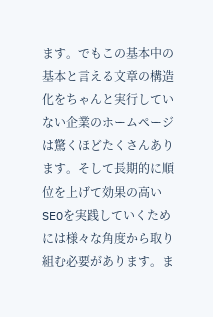ます。でもこの基本中の基本と言える文章の構造化をちゃんと実行していない企業のホームページは驚くほどたくさんあります。そして長期的に順位を上げて効果の高いSEOを実践していくためには様々な角度から取り組む必要があります。ま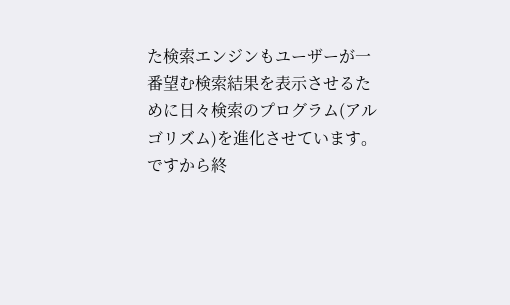た検索エンジンもユーザーが一番望む検索結果を表示させるために日々検索のプログラム(アルゴリズム)を進化させています。ですから終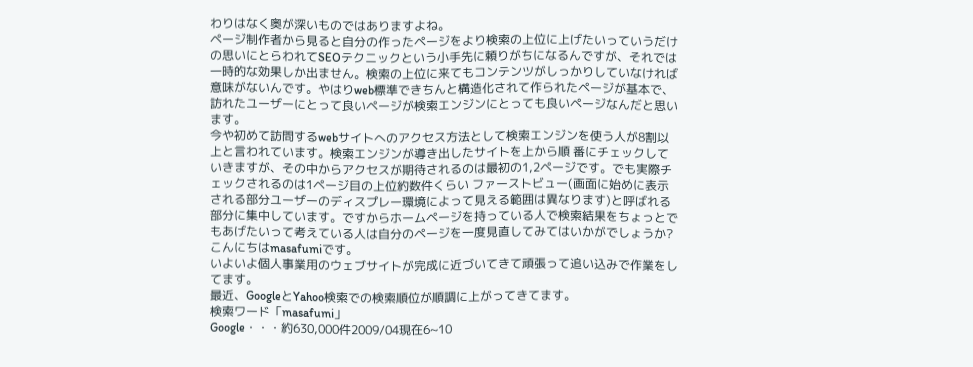わりはなく奥が深いものではありますよね。
ページ制作者から見ると自分の作ったページをより検索の上位に上げたいっていうだけの思いにとらわれてSEOテクニックという小手先に頼りがちになるんですが、それでは一時的な効果しか出ません。検索の上位に来てもコンテンツがしっかりしていなければ意味がないんです。やはりweb標準できちんと構造化されて作られたページが基本で、訪れたユーザーにとって良いページが検索エンジンにとっても良いページなんだと思います。
今や初めて訪問するwebサイトへのアクセス方法として検索エンジンを使う人が8割以上と言われています。検索エンジンが導き出したサイトを上から順 番にチェックしていきますが、その中からアクセスが期待されるのは最初の1,2ページです。でも実際チェックされるのは1ページ目の上位約数件くらい ファーストビュー(画面に始めに表示される部分ユーザーのディスプレー環境によって見える範囲は異なります)と呼ばれる部分に集中しています。ですからホームページを持っている人で検索結果をちょっとでもあげたいって考えている人は自分のページを一度見直してみてはいかがでしょうか?
こんにちはmasafumiです。
いよいよ個人事業用のウェブサイトが完成に近づいてきて頑張って追い込みで作業をしてます。
最近、GoogleとYahoo検索での検索順位が順調に上がってきてます。
検索ワード「masafumi」
Google・・・約630,000件2009/04現在6~10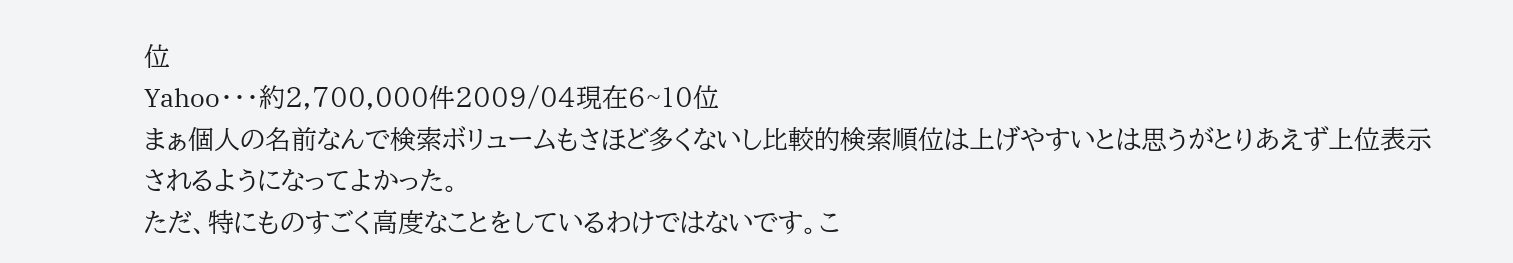位
Yahoo・・・約2,700,000件2009/04現在6~10位
まぁ個人の名前なんで検索ボリュームもさほど多くないし比較的検索順位は上げやすいとは思うがとりあえず上位表示されるようになってよかった。
ただ、特にものすごく高度なことをしているわけではないです。こ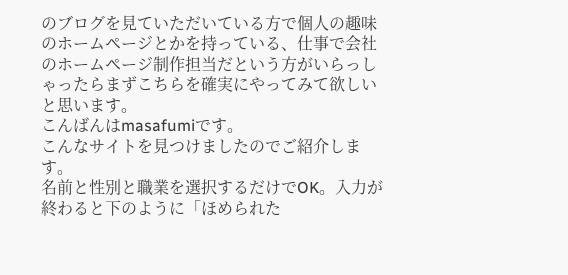のブログを見ていただいている方で個人の趣味のホームページとかを持っている、仕事で会社のホームページ制作担当だという方がいらっしゃったらまずこちらを確実にやってみて欲しいと思います。
こんばんはmasafumiです。
こんなサイトを見つけましたのでご紹介します。
名前と性別と職業を選択するだけでOK。入力が終わると下のように「ほめられた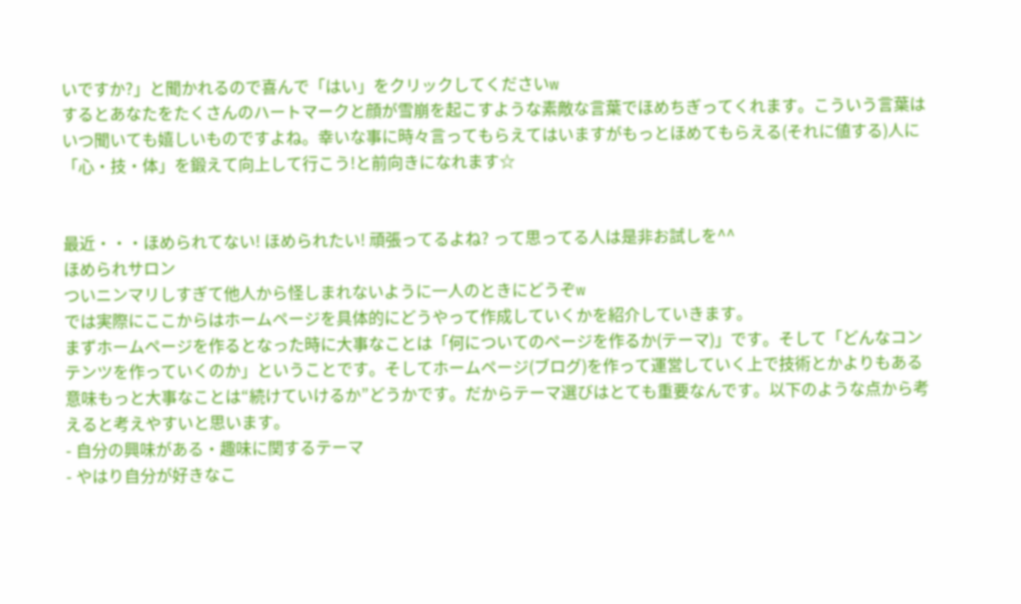いですか?」と聞かれるので喜んで「はい」をクリックしてくださいw
するとあなたをたくさんのハートマークと顔が雪崩を起こすような素敵な言葉でほめちぎってくれます。こういう言葉はいつ聞いても嬉しいものですよね。幸いな事に時々言ってもらえてはいますがもっとほめてもらえる(それに値する)人に「心・技・体」を鍛えて向上して行こう!と前向きになれます☆


最近・・・ほめられてない! ほめられたい! 頑張ってるよね? って思ってる人は是非お試しを^^
ほめられサロン
ついニンマリしすぎて他人から怪しまれないように一人のときにどうぞw
では実際にここからはホームページを具体的にどうやって作成していくかを紹介していきます。
まずホームページを作るとなった時に大事なことは「何についてのページを作るか(テーマ)」です。そして「どんなコンテンツを作っていくのか」ということです。そしてホームページ(ブログ)を作って運営していく上で技術とかよりもある意味もっと大事なことは“続けていけるか”どうかです。だからテーマ選びはとても重要なんです。以下のような点から考えると考えやすいと思います。
- 自分の興味がある・趣味に関するテーマ
- やはり自分が好きなこ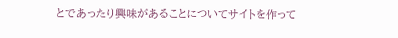とであったり興味があることについてサイトを作って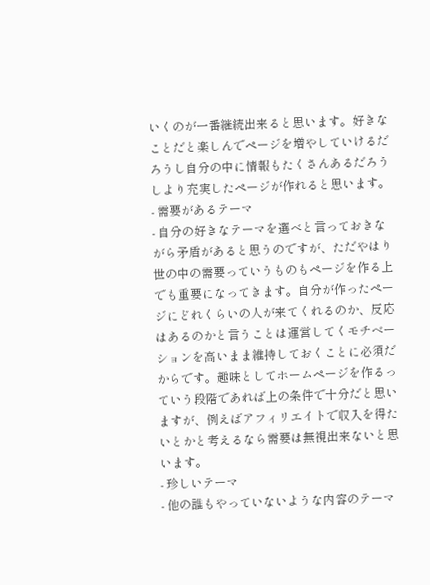いくのが一番継続出来ると思います。好きなことだと楽しんでページを増やしていけるだろうし自分の中に情報もたくさんあるだろうしより充実したページが作れると思います。
- 需要があるテーマ
- 自分の好きなテーマを選べと言っておきながら矛盾があると思うのですが、ただやはり世の中の需要っていうものもページを作る上でも重要になってきます。自分が作ったページにどれくらいの人が来てくれるのか、反応はあるのかと言うことは運営してくモチベーションを高いまま維持しておくことに必須だからです。趣味としてホームページを作るっていう段階であれば上の条件で十分だと思いますが、例えばアフィリエイトで収入を得たいとかと考えるなら需要は無視出来ないと思います。
- 珍しいテーマ
- 他の誰もやっていないような内容のテーマ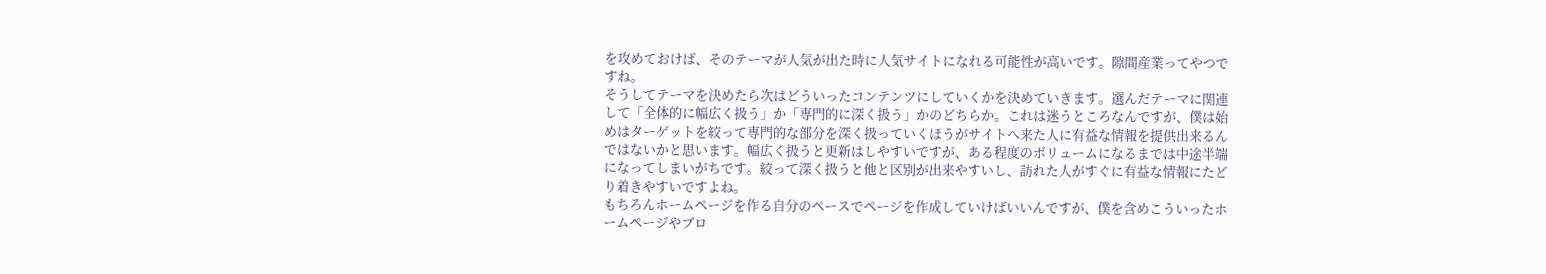を攻めておけば、そのテーマが人気が出た時に人気サイトになれる可能性が高いです。隙間産業ってやつですね。
そうしてテーマを決めたら次はどういったコンテンツにしていくかを決めていきます。選んだテーマに関連して「全体的に幅広く扱う」か「専門的に深く扱う」かのどちらか。これは迷うところなんですが、僕は始めはターゲットを絞って専門的な部分を深く扱っていくほうがサイトへ来た人に有益な情報を提供出来るんではないかと思います。幅広く扱うと更新はしやすいですが、ある程度のボリュームになるまでは中途半端になってしまいがちです。絞って深く扱うと他と区別が出来やすいし、訪れた人がすぐに有益な情報にたどり着きやすいですよね。
もちろんホームページを作る自分のペースでページを作成していけばいいんですが、僕を含めこういったホームページやブロ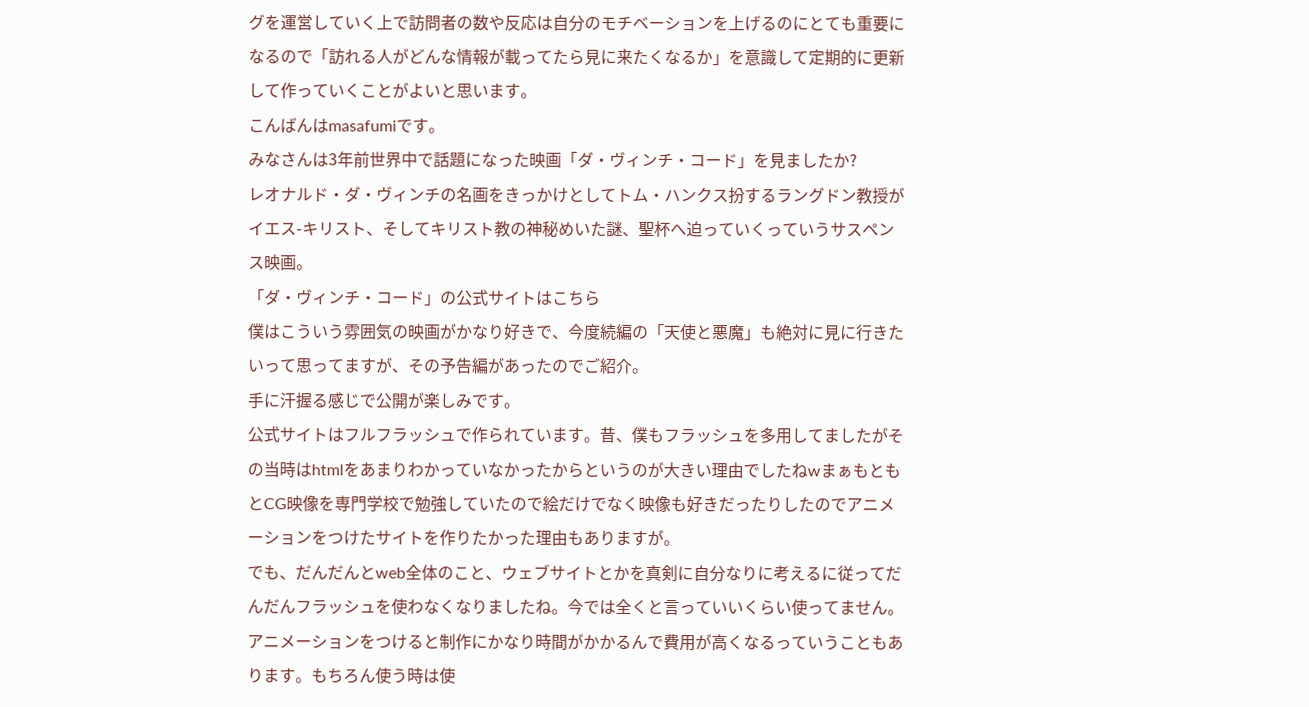グを運営していく上で訪問者の数や反応は自分のモチベーションを上げるのにとても重要になるので「訪れる人がどんな情報が載ってたら見に来たくなるか」を意識して定期的に更新して作っていくことがよいと思います。
こんばんはmasafumiです。
みなさんは3年前世界中で話題になった映画「ダ・ヴィンチ・コード」を見ましたか?
レオナルド・ダ・ヴィンチの名画をきっかけとしてトム・ハンクス扮するラングドン教授がイエス-キリスト、そしてキリスト教の神秘めいた謎、聖杯へ迫っていくっていうサスペンス映画。
「ダ・ヴィンチ・コード」の公式サイトはこちら
僕はこういう雰囲気の映画がかなり好きで、今度続編の「天使と悪魔」も絶対に見に行きたいって思ってますが、その予告編があったのでご紹介。
手に汗握る感じで公開が楽しみです。
公式サイトはフルフラッシュで作られています。昔、僕もフラッシュを多用してましたがその当時はhtmlをあまりわかっていなかったからというのが大きい理由でしたねwまぁもともとCG映像を専門学校で勉強していたので絵だけでなく映像も好きだったりしたのでアニメーションをつけたサイトを作りたかった理由もありますが。
でも、だんだんとweb全体のこと、ウェブサイトとかを真剣に自分なりに考えるに従ってだんだんフラッシュを使わなくなりましたね。今では全くと言っていいくらい使ってません。アニメーションをつけると制作にかなり時間がかかるんで費用が高くなるっていうこともあります。もちろん使う時は使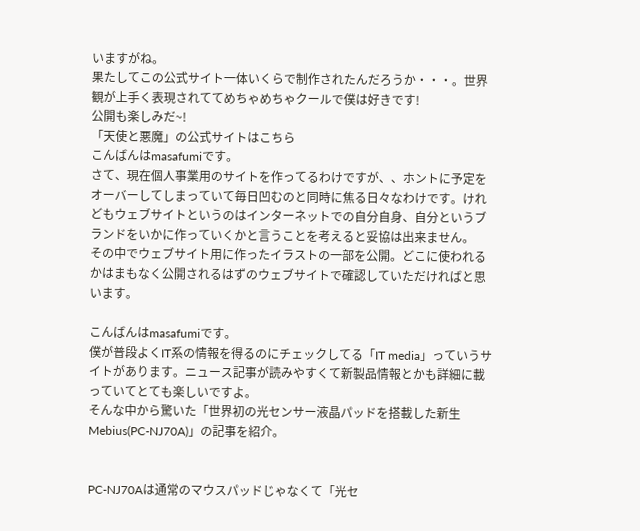いますがね。
果たしてこの公式サイト一体いくらで制作されたんだろうか・・・。世界観が上手く表現されててめちゃめちゃクールで僕は好きです!
公開も楽しみだ~!
「天使と悪魔」の公式サイトはこちら
こんばんはmasafumiです。
さて、現在個人事業用のサイトを作ってるわけですが、、ホントに予定をオーバーしてしまっていて毎日凹むのと同時に焦る日々なわけです。けれどもウェブサイトというのはインターネットでの自分自身、自分というブランドをいかに作っていくかと言うことを考えると妥協は出来ません。
その中でウェブサイト用に作ったイラストの一部を公開。どこに使われるかはまもなく公開されるはずのウェブサイトで確認していただければと思います。

こんばんはmasafumiです。
僕が普段よくIT系の情報を得るのにチェックしてる「IT media」っていうサイトがあります。ニュース記事が読みやすくて新製品情報とかも詳細に載っていてとても楽しいですよ。
そんな中から驚いた「世界初の光センサー液晶パッドを搭載した新生Mebius(PC-NJ70A)」の記事を紹介。


PC-NJ70Aは通常のマウスパッドじゃなくて「光セ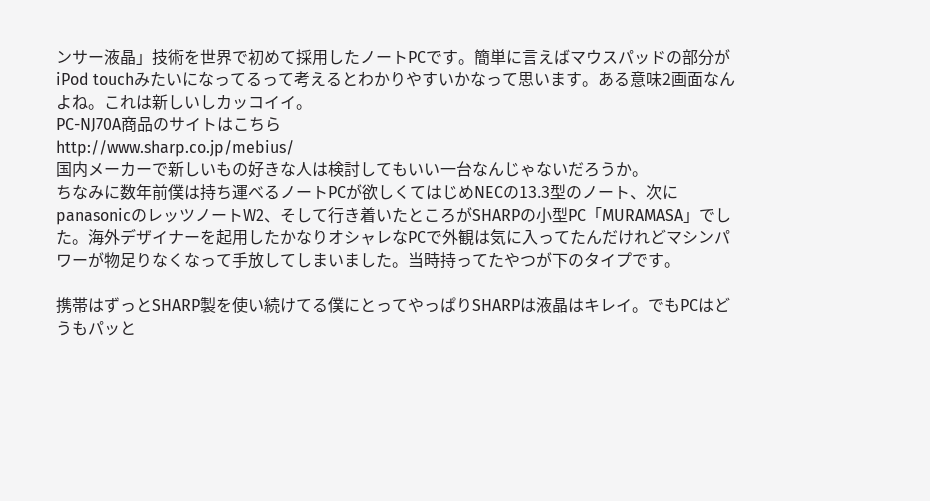ンサー液晶」技術を世界で初めて採用したノートPCです。簡単に言えばマウスパッドの部分がiPod touchみたいになってるって考えるとわかりやすいかなって思います。ある意味2画面なんよね。これは新しいしカッコイイ。
PC-NJ70A商品のサイトはこちら
http://www.sharp.co.jp/mebius/
国内メーカーで新しいもの好きな人は検討してもいい一台なんじゃないだろうか。
ちなみに数年前僕は持ち運べるノートPCが欲しくてはじめNECの13.3型のノート、次にpanasonicのレッツノートW2、そして行き着いたところがSHARPの小型PC「MURAMASA」でした。海外デザイナーを起用したかなりオシャレなPCで外観は気に入ってたんだけれどマシンパワーが物足りなくなって手放してしまいました。当時持ってたやつが下のタイプです。

携帯はずっとSHARP製を使い続けてる僕にとってやっぱりSHARPは液晶はキレイ。でもPCはどうもパッと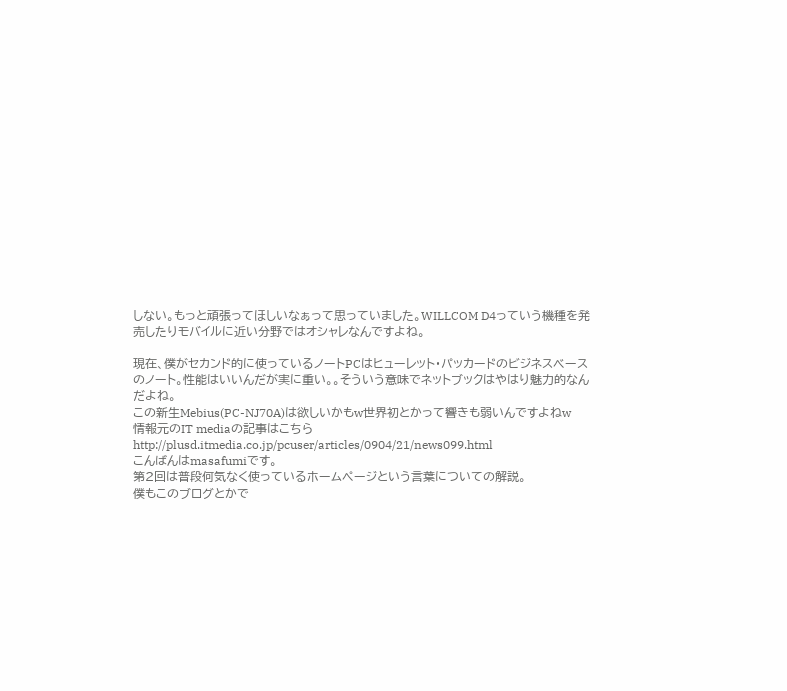しない。もっと頑張ってほしいなぁって思っていました。WILLCOM D4っていう機種を発売したりモバイルに近い分野ではオシャレなんですよね。

現在、僕がセカンド的に使っているノートPCはヒューレット・パッカードのビジネスベースのノート。性能はいいんだが実に重い。。そういう意味でネットブックはやはり魅力的なんだよね。
この新生Mebius(PC-NJ70A)は欲しいかもw世界初とかって響きも弱いんですよねw
情報元のIT mediaの記事はこちら
http://plusd.itmedia.co.jp/pcuser/articles/0904/21/news099.html
こんばんはmasafumiです。
第2回は普段何気なく使っているホームページという言葉についての解説。
僕もこのブログとかで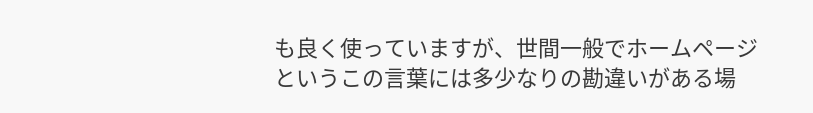も良く使っていますが、世間一般でホームページというこの言葉には多少なりの勘違いがある場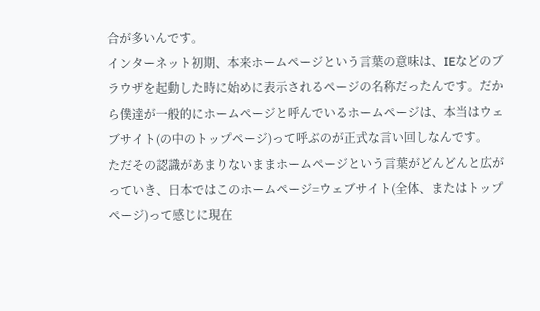合が多いんです。
インターネット初期、本来ホームページという言葉の意味は、IEなどのブラウザを起動した時に始めに表示されるページの名称だったんです。だから僕達が一般的にホームページと呼んでいるホームページは、本当はウェブサイト(の中のトップページ)って呼ぶのが正式な言い回しなんです。
ただその認識があまりないままホームページという言葉がどんどんと広がっていき、日本ではこのホームページ=ウェブサイト(全体、またはトップページ)って感じに現在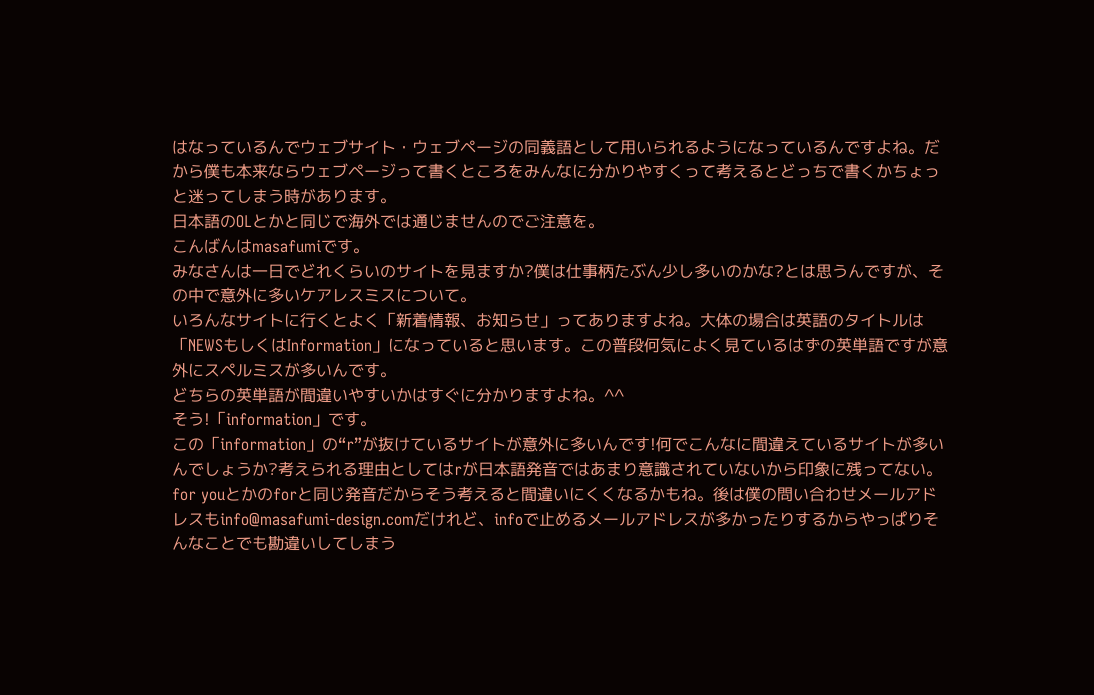はなっているんでウェブサイト・ウェブページの同義語として用いられるようになっているんですよね。だから僕も本来ならウェブページって書くところをみんなに分かりやすくって考えるとどっちで書くかちょっと迷ってしまう時があります。
日本語のOLとかと同じで海外では通じませんのでご注意を。
こんばんはmasafumiです。
みなさんは一日でどれくらいのサイトを見ますか?僕は仕事柄たぶん少し多いのかな?とは思うんですが、その中で意外に多いケアレスミスについて。
いろんなサイトに行くとよく「新着情報、お知らせ」ってありますよね。大体の場合は英語のタイトルは「NEWSもしくはInformation」になっていると思います。この普段何気によく見ているはずの英単語ですが意外にスペルミスが多いんです。
どちらの英単語が間違いやすいかはすぐに分かりますよね。^^
そう!「information」です。
この「information」の“r”が抜けているサイトが意外に多いんです!何でこんなに間違えているサイトが多いんでしょうか?考えられる理由としてはrが日本語発音ではあまり意識されていないから印象に残ってない。for youとかのforと同じ発音だからそう考えると間違いにくくなるかもね。後は僕の問い合わせメールアドレスもinfo@masafumi-design.comだけれど、infoで止めるメールアドレスが多かったりするからやっぱりそんなことでも勘違いしてしまう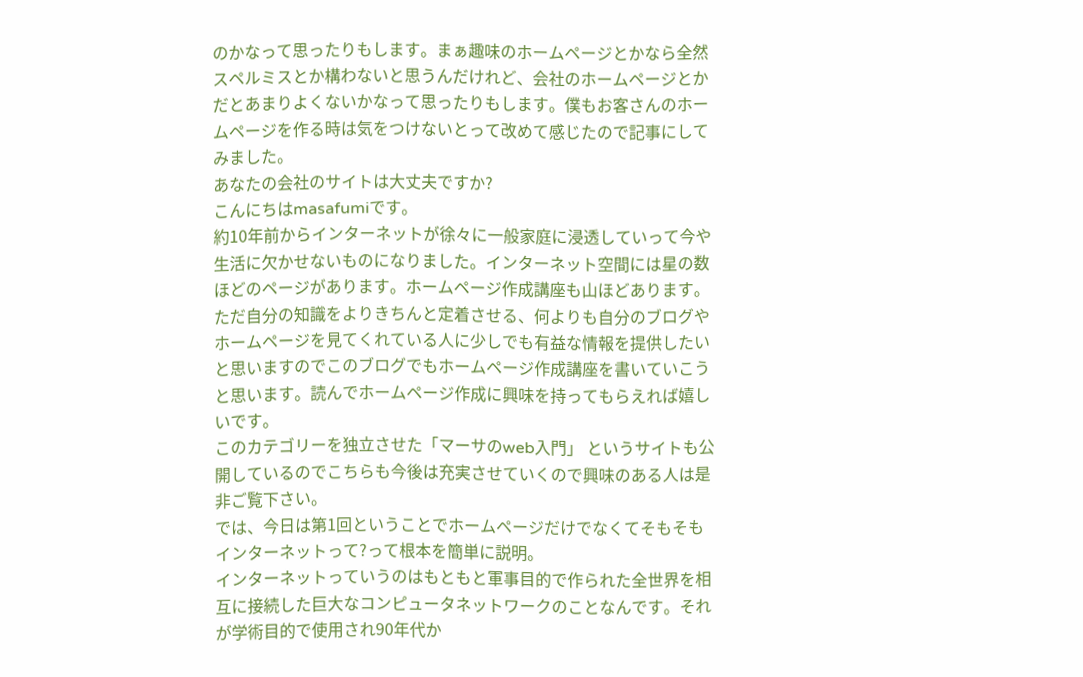のかなって思ったりもします。まぁ趣味のホームページとかなら全然スペルミスとか構わないと思うんだけれど、会社のホームページとかだとあまりよくないかなって思ったりもします。僕もお客さんのホームページを作る時は気をつけないとって改めて感じたので記事にしてみました。
あなたの会社のサイトは大丈夫ですか?
こんにちはmasafumiです。
約10年前からインターネットが徐々に一般家庭に浸透していって今や生活に欠かせないものになりました。インターネット空間には星の数ほどのページがあります。ホームページ作成講座も山ほどあります。ただ自分の知識をよりきちんと定着させる、何よりも自分のブログやホームページを見てくれている人に少しでも有益な情報を提供したいと思いますのでこのブログでもホームページ作成講座を書いていこうと思います。読んでホームページ作成に興味を持ってもらえれば嬉しいです。
このカテゴリーを独立させた「マーサのweb入門」 というサイトも公開しているのでこちらも今後は充実させていくので興味のある人は是非ご覧下さい。
では、今日は第1回ということでホームページだけでなくてそもそもインターネットって?って根本を簡単に説明。
インターネットっていうのはもともと軍事目的で作られた全世界を相互に接続した巨大なコンピュータネットワークのことなんです。それが学術目的で使用され90年代か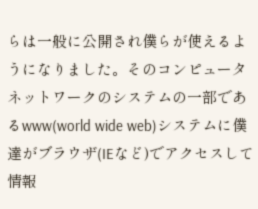らは一般に公開され僕らが使えるようになりました。そのコンピュータネットワークのシステムの一部であるwww(world wide web)システムに僕達がブラウザ(IEなど)でアクセスして情報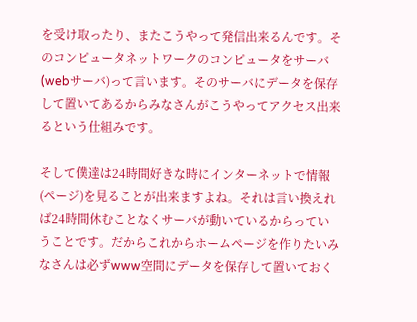を受け取ったり、またこうやって発信出来るんです。そのコンピュータネットワークのコンピュータをサーバ(webサーバ)って言います。そのサーバにデータを保存して置いてあるからみなさんがこうやってアクセス出来るという仕組みです。

そして僕達は24時間好きな時にインターネットで情報(ページ)を見ることが出来ますよね。それは言い換えれば24時間休むことなくサーバが動いているからっていうことです。だからこれからホームページを作りたいみなさんは必ずwww空間にデータを保存して置いておく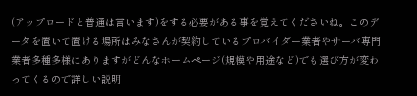(アップロードと普通は言います)をする必要がある事を覚えてくださいね。このデータを置いて置ける場所はみなさんが契約しているプロバイダー業者やサーバ専門業者多種多様にありますがどんなホームページ(規模や用途など)でも選び方が変わってくるので詳しい説明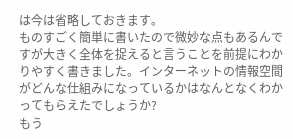は今は省略しておきます。
ものすごく簡単に書いたので微妙な点もあるんですが大きく全体を捉えると言うことを前提にわかりやすく書きました。インターネットの情報空間がどんな仕組みになっているかはなんとなくわかってもらえたでしょうか?
もう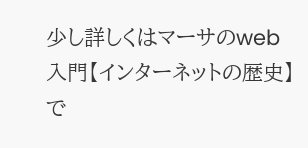少し詳しくはマーサのweb入門【インターネットの歴史】で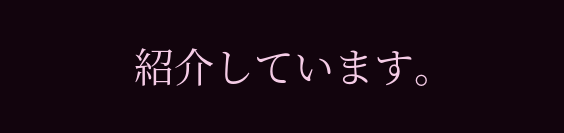紹介しています。